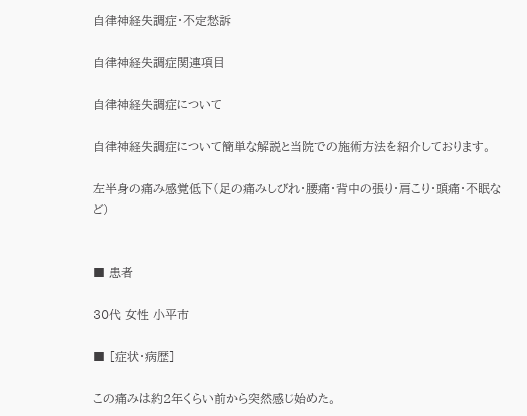自律神経失調症・不定愁訴

自律神経失調症関連項目

自律神経失調症について

自律神経失調症について簡単な解説と当院での施術方法を紹介しております。

左半身の痛み感覚低下(足の痛みしびれ・腰痛・背中の張り・肩こり・頭痛・不眠など)


■ 患者

30代 女性 小平市

■ [症状・病歴]

この痛みは約2年くらい前から突然感じ始めた。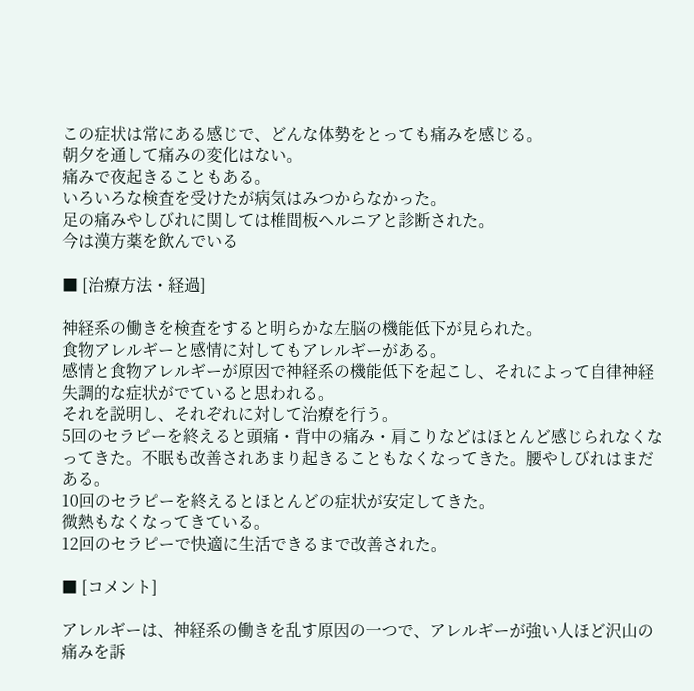この症状は常にある感じで、どんな体勢をとっても痛みを感じる。
朝夕を通して痛みの変化はない。
痛みで夜起きることもある。
いろいろな検査を受けたが病気はみつからなかった。
足の痛みやしびれに関しては椎間板ヘルニアと診断された。
今は漢方薬を飲んでいる

■ [治療方法・経過]

神経系の働きを検査をすると明らかな左脳の機能低下が見られた。
食物アレルギーと感情に対してもアレルギーがある。
感情と食物アレルギーが原因で神経系の機能低下を起こし、それによって自律神経失調的な症状がでていると思われる。
それを説明し、それぞれに対して治療を行う。
5回のセラピーを終えると頭痛・背中の痛み・肩こりなどはほとんど感じられなくなってきた。不眠も改善されあまり起きることもなくなってきた。腰やしびれはまだある。
10回のセラピーを終えるとほとんどの症状が安定してきた。
微熱もなくなってきている。
12回のセラピーで快適に生活できるまで改善された。

■ [コメント]

アレルギーは、神経系の働きを乱す原因の一つで、アレルギーが強い人ほど沢山の痛みを訴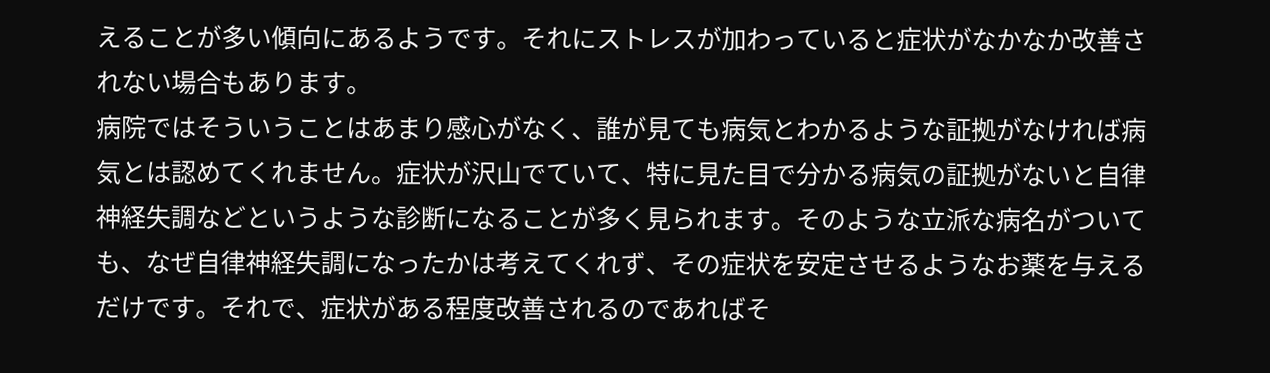えることが多い傾向にあるようです。それにストレスが加わっていると症状がなかなか改善されない場合もあります。
病院ではそういうことはあまり感心がなく、誰が見ても病気とわかるような証拠がなければ病気とは認めてくれません。症状が沢山でていて、特に見た目で分かる病気の証拠がないと自律神経失調などというような診断になることが多く見られます。そのような立派な病名がついても、なぜ自律神経失調になったかは考えてくれず、その症状を安定させるようなお薬を与えるだけです。それで、症状がある程度改善されるのであればそ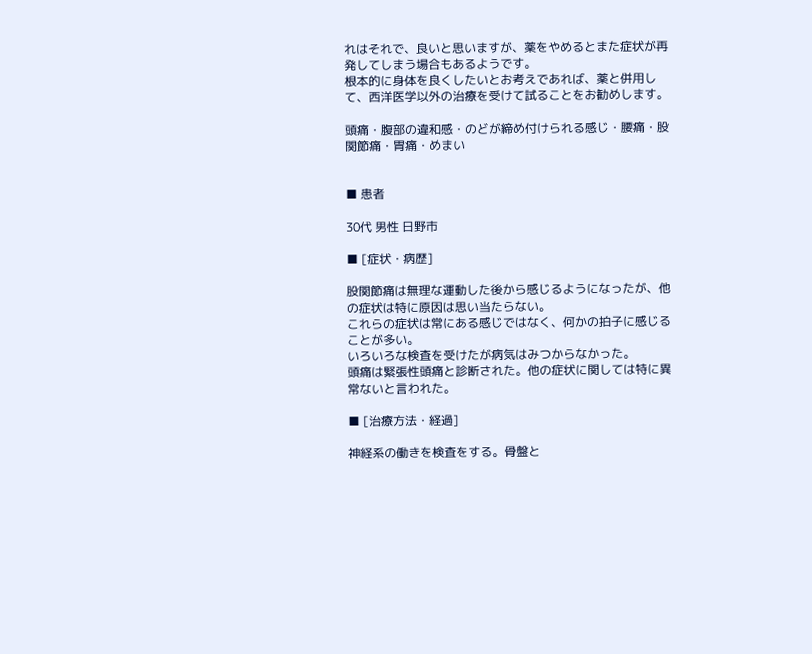れはそれで、良いと思いますが、薬をやめるとまた症状が再発してしまう場合もあるようです。
根本的に身体を良くしたいとお考えであれば、薬と併用して、西洋医学以外の治療を受けて試ることをお勧めします。

頭痛・腹部の違和感・のどが締め付けられる感じ・腰痛・股関節痛・胃痛・めまい


■ 患者

30代 男性 日野市

■ [症状・病歴]

股関節痛は無理な運動した後から感じるようになったが、他の症状は特に原因は思い当たらない。
これらの症状は常にある感じではなく、何かの拍子に感じることが多い。
いろいろな検査を受けたが病気はみつからなかった。
頭痛は緊張性頭痛と診断された。他の症状に関しては特に異常ないと言われた。

■ [治療方法・経過]

神経系の働きを検査をする。骨盤と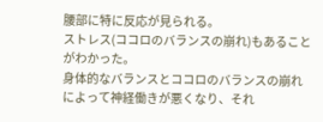腰部に特に反応が見られる。
ストレス(ココロのバランスの崩れ)もあることがわかった。
身体的なバランスとココロのバランスの崩れによって神経働きが悪くなり、それ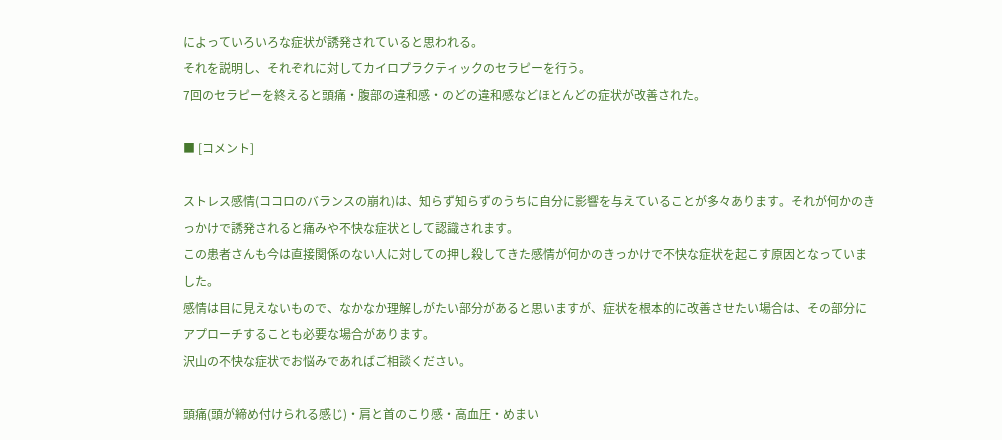によっていろいろな症状が誘発されていると思われる。
それを説明し、それぞれに対してカイロプラクティックのセラピーを行う。
7回のセラピーを終えると頭痛・腹部の違和感・のどの違和感などほとんどの症状が改善された。

■ [コメント]

ストレス感情(ココロのバランスの崩れ)は、知らず知らずのうちに自分に影響を与えていることが多々あります。それが何かのきっかけで誘発されると痛みや不快な症状として認識されます。
この患者さんも今は直接関係のない人に対しての押し殺してきた感情が何かのきっかけで不快な症状を起こす原因となっていました。
感情は目に見えないもので、なかなか理解しがたい部分があると思いますが、症状を根本的に改善させたい場合は、その部分にアプローチすることも必要な場合があります。
沢山の不快な症状でお悩みであればご相談ください。

頭痛(頭が締め付けられる感じ)・肩と首のこり感・高血圧・めまい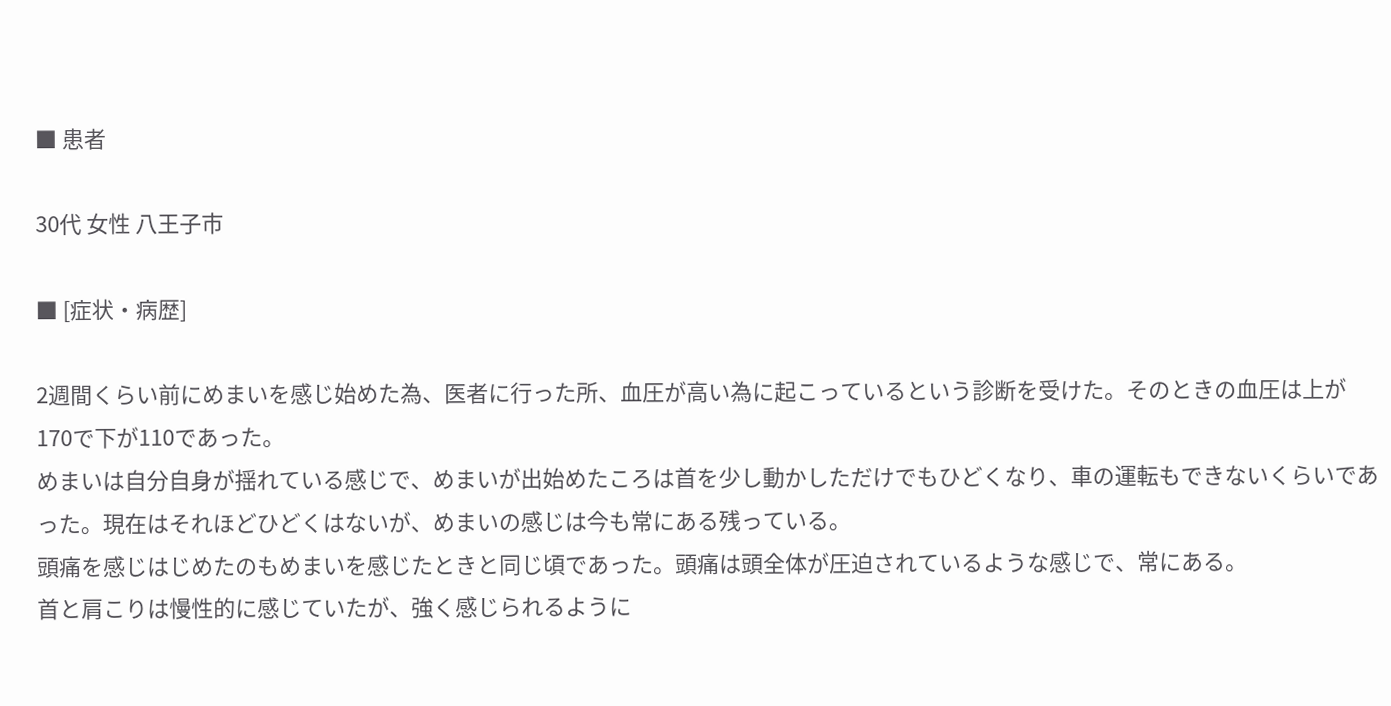■ 患者

30代 女性 八王子市

■ [症状・病歴]

2週間くらい前にめまいを感じ始めた為、医者に行った所、血圧が高い為に起こっているという診断を受けた。そのときの血圧は上が170で下が110であった。
めまいは自分自身が揺れている感じで、めまいが出始めたころは首を少し動かしただけでもひどくなり、車の運転もできないくらいであった。現在はそれほどひどくはないが、めまいの感じは今も常にある残っている。
頭痛を感じはじめたのもめまいを感じたときと同じ頃であった。頭痛は頭全体が圧迫されているような感じで、常にある。
首と肩こりは慢性的に感じていたが、強く感じられるように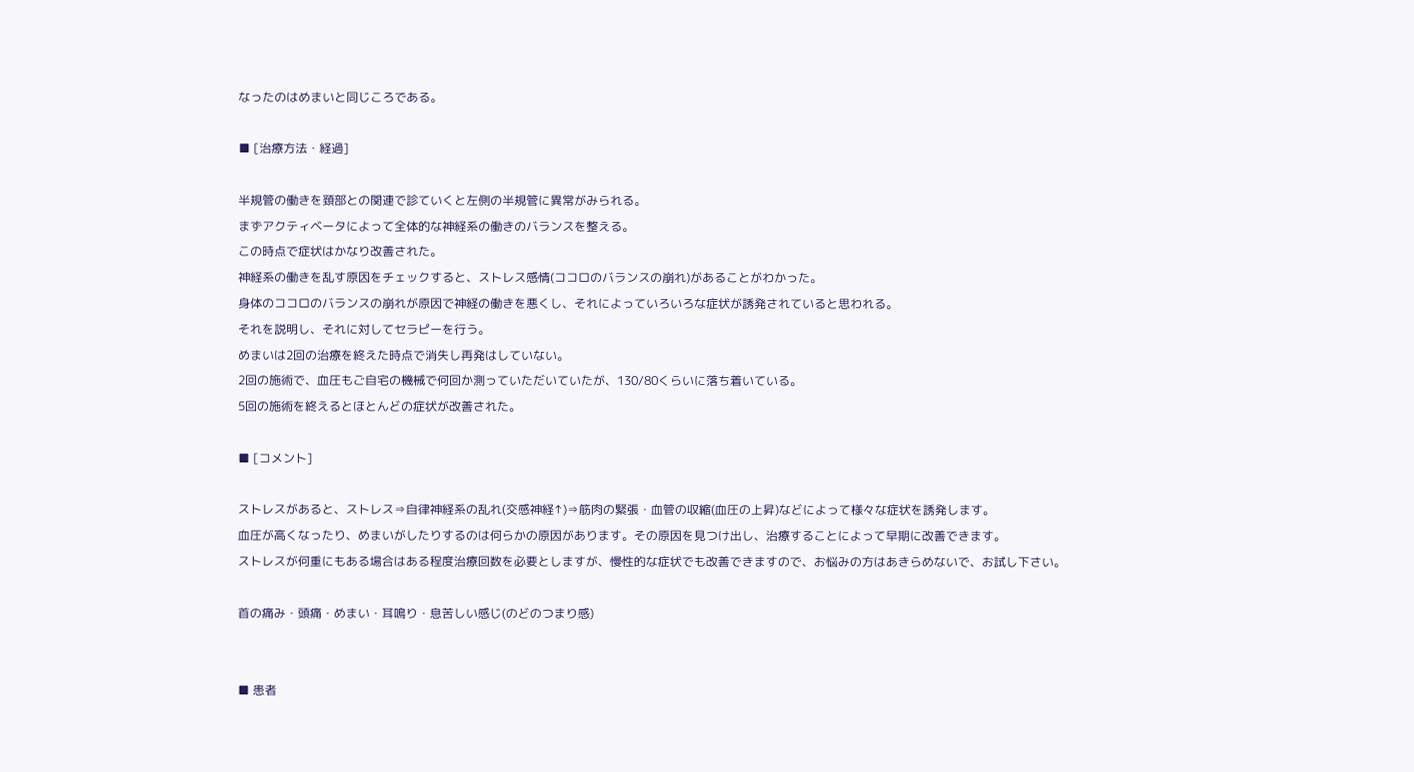なったのはめまいと同じころである。

■ [治療方法・経過]

半規管の働きを頚部との関連で診ていくと左側の半規管に異常がみられる。
まずアクティベータによって全体的な神経系の働きのバランスを整える。
この時点で症状はかなり改善された。
神経系の働きを乱す原因をチェックすると、ストレス感情(ココロのバランスの崩れ)があることがわかった。
身体のココロのバランスの崩れが原因で神経の働きを悪くし、それによっていろいろな症状が誘発されていると思われる。
それを説明し、それに対してセラピーを行う。
めまいは2回の治療を終えた時点で消失し再発はしていない。
2回の施術で、血圧もご自宅の機械で何回か測っていただいていたが、130/80くらいに落ち着いている。
5回の施術を終えるとほとんどの症状が改善された。

■ [コメント]

ストレスがあると、ストレス⇒自律神経系の乱れ(交感神経↑)⇒筋肉の緊張・血管の収縮(血圧の上昇)などによって様々な症状を誘発します。
血圧が高くなったり、めまいがしたりするのは何らかの原因があります。その原因を見つけ出し、治療することによって早期に改善できます。
ストレスが何重にもある場合はある程度治療回数を必要としますが、慢性的な症状でも改善できますので、お悩みの方はあきらめないで、お試し下さい。

首の痛み・頭痛・めまい・耳鳴り・息苦しい感じ(のどのつまり感)


■ 患者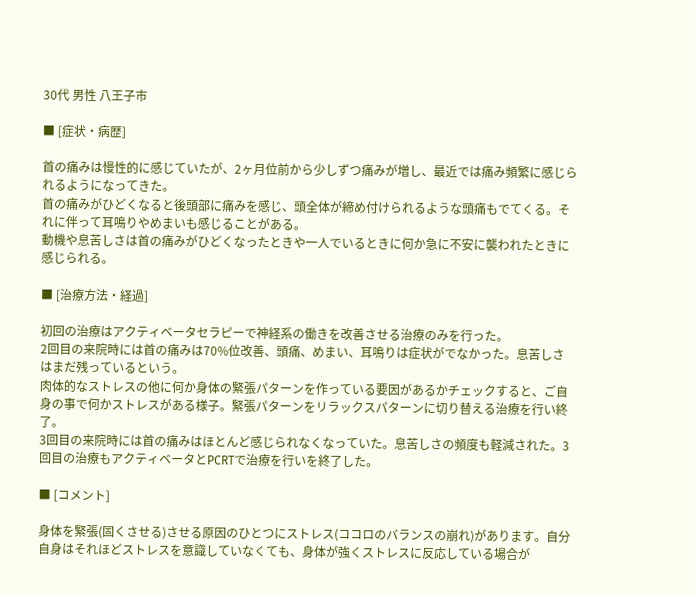30代 男性 八王子市

■ [症状・病歴]

首の痛みは慢性的に感じていたが、2ヶ月位前から少しずつ痛みが増し、最近では痛み頻繁に感じられるようになってきた。
首の痛みがひどくなると後頭部に痛みを感じ、頭全体が締め付けられるような頭痛もでてくる。それに伴って耳鳴りやめまいも感じることがある。
動機や息苦しさは首の痛みがひどくなったときや一人でいるときに何か急に不安に襲われたときに感じられる。

■ [治療方法・経過]

初回の治療はアクティベータセラピーで神経系の働きを改善させる治療のみを行った。
2回目の来院時には首の痛みは70%位改善、頭痛、めまい、耳鳴りは症状がでなかった。息苦しさはまだ残っているという。
肉体的なストレスの他に何か身体の緊張パターンを作っている要因があるかチェックすると、ご自身の事で何かストレスがある様子。緊張パターンをリラックスパターンに切り替える治療を行い終了。
3回目の来院時には首の痛みはほとんど感じられなくなっていた。息苦しさの頻度も軽減された。3回目の治療もアクティベータとPCRTで治療を行いを終了した。

■ [コメント]

身体を緊張(固くさせる)させる原因のひとつにストレス(ココロのバランスの崩れ)があります。自分自身はそれほどストレスを意識していなくても、身体が強くストレスに反応している場合が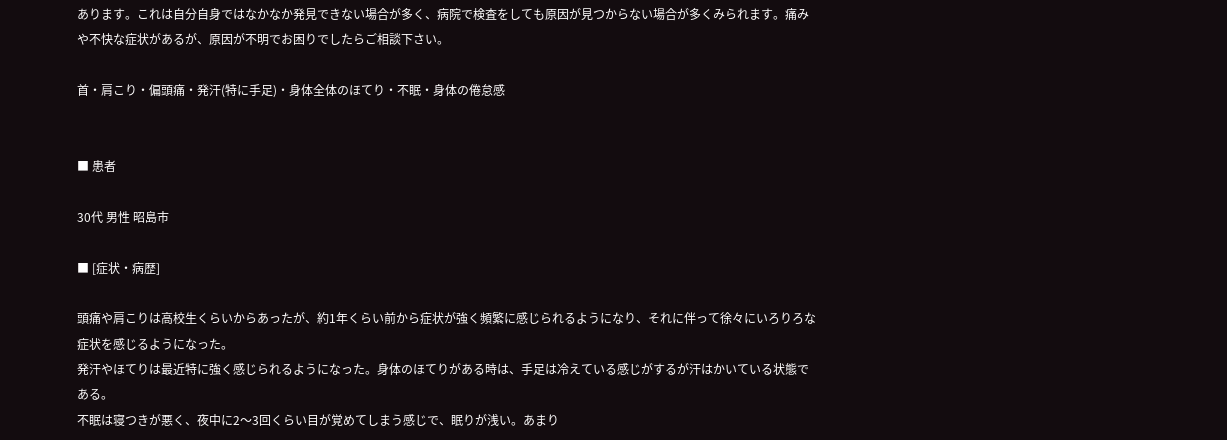あります。これは自分自身ではなかなか発見できない場合が多く、病院で検査をしても原因が見つからない場合が多くみられます。痛みや不快な症状があるが、原因が不明でお困りでしたらご相談下さい。

首・肩こり・偏頭痛・発汗(特に手足)・身体全体のほてり・不眠・身体の倦怠感


■ 患者

30代 男性 昭島市

■ [症状・病歴]

頭痛や肩こりは高校生くらいからあったが、約1年くらい前から症状が強く頻繁に感じられるようになり、それに伴って徐々にいろりろな症状を感じるようになった。
発汗やほてりは最近特に強く感じられるようになった。身体のほてりがある時は、手足は冷えている感じがするが汗はかいている状態である。
不眠は寝つきが悪く、夜中に2〜3回くらい目が覚めてしまう感じで、眠りが浅い。あまり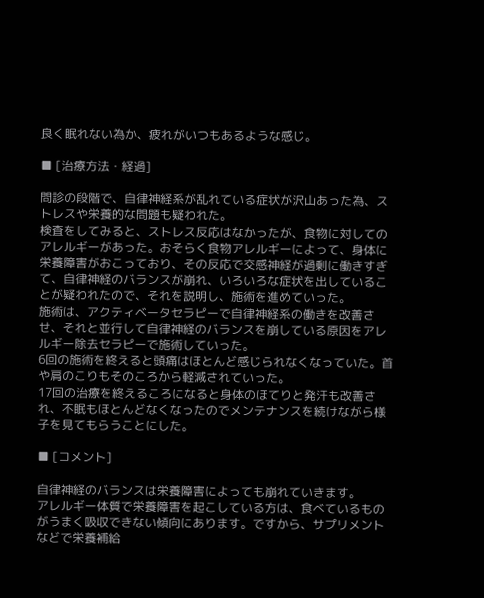良く眠れない為か、疲れがいつもあるような感じ。

■ [治療方法・経過]

問診の段階で、自律神経系が乱れている症状が沢山あった為、ストレスや栄養的な問題も疑われた。
検査をしてみると、ストレス反応はなかったが、食物に対してのアレルギーがあった。おそらく食物アレルギーによって、身体に栄養障害がおこっており、その反応で交感神経が過剰に働きすぎて、自律神経のバランスが崩れ、いろいろな症状を出していることが疑われたので、それを説明し、施術を進めていった。
施術は、アクティベータセラピーで自律神経系の働きを改善させ、それと並行して自律神経のバランスを崩している原因をアレルギー除去セラピーで施術していった。
6回の施術を終えると頭痛はほとんど感じられなくなっていた。首や肩のこりもそのころから軽減されていった。
17回の治療を終えるころになると身体のほてりと発汗も改善され、不眠もほとんどなくなったのでメンテナンスを続けながら様子を見てもらうことにした。

■ [コメント]

自律神経のバランスは栄養障害によっても崩れていきます。
アレルギー体質で栄養障害を起こしている方は、食べているものがうまく吸収できない傾向にあります。ですから、サプリメントなどで栄養補給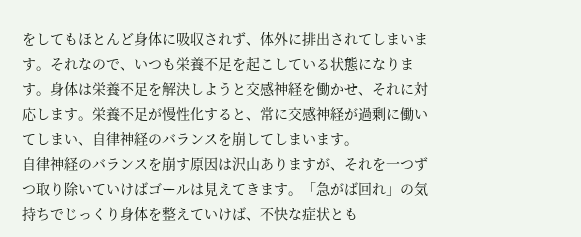をしてもほとんど身体に吸収されず、体外に排出されてしまいます。それなので、いつも栄養不足を起こしている状態になります。身体は栄養不足を解決しようと交感神経を働かせ、それに対応します。栄養不足が慢性化すると、常に交感神経が過剰に働いてしまい、自律神経のバランスを崩してしまいます。
自律神経のバランスを崩す原因は沢山ありますが、それを一つずつ取り除いていけばゴールは見えてきます。「急がば回れ」の気持ちでじっくり身体を整えていけば、不快な症状とも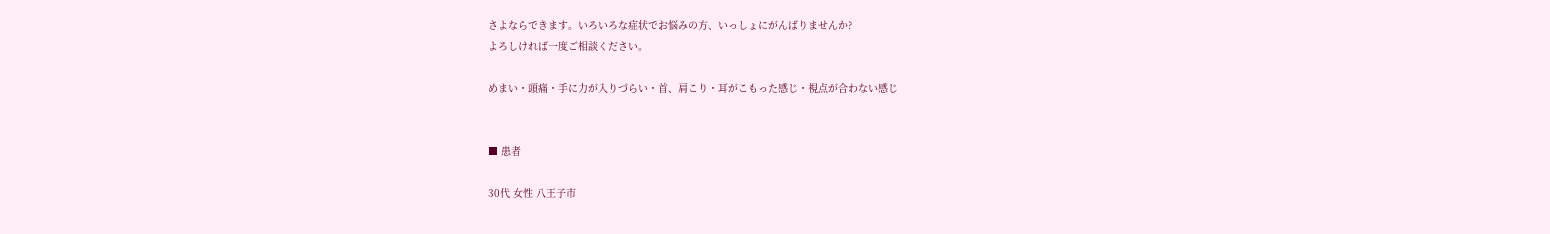さよならできます。いろいろな症状でお悩みの方、いっしょにがんばりませんか?
よろしければ一度ご相談ください。

めまい・頭痛・手に力が入りづらい・首、肩こり・耳がこもった感じ・視点が合わない感じ


■ 患者

30代 女性 八王子市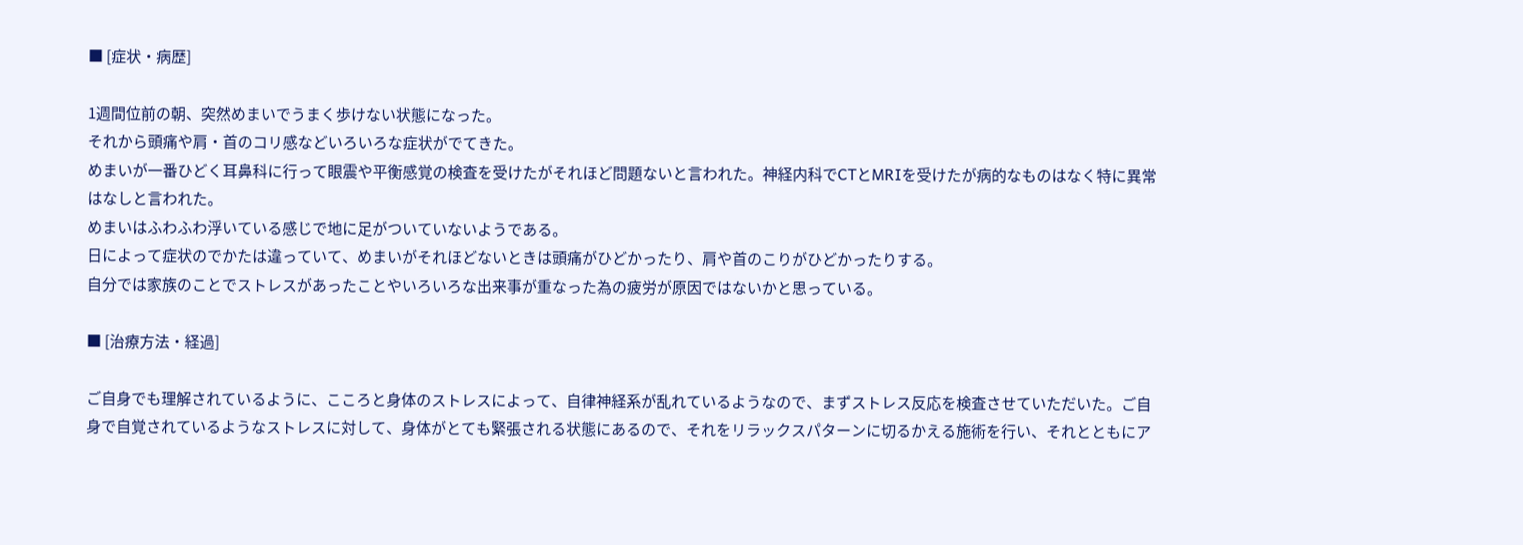■ [症状・病歴]

1週間位前の朝、突然めまいでうまく歩けない状態になった。
それから頭痛や肩・首のコリ感などいろいろな症状がでてきた。
めまいが一番ひどく耳鼻科に行って眼震や平衡感覚の検査を受けたがそれほど問題ないと言われた。神経内科でCTとMRIを受けたが病的なものはなく特に異常はなしと言われた。
めまいはふわふわ浮いている感じで地に足がついていないようである。
日によって症状のでかたは違っていて、めまいがそれほどないときは頭痛がひどかったり、肩や首のこりがひどかったりする。
自分では家族のことでストレスがあったことやいろいろな出来事が重なった為の疲労が原因ではないかと思っている。

■ [治療方法・経過]

ご自身でも理解されているように、こころと身体のストレスによって、自律神経系が乱れているようなので、まずストレス反応を検査させていただいた。ご自身で自覚されているようなストレスに対して、身体がとても緊張される状態にあるので、それをリラックスパターンに切るかえる施術を行い、それとともにア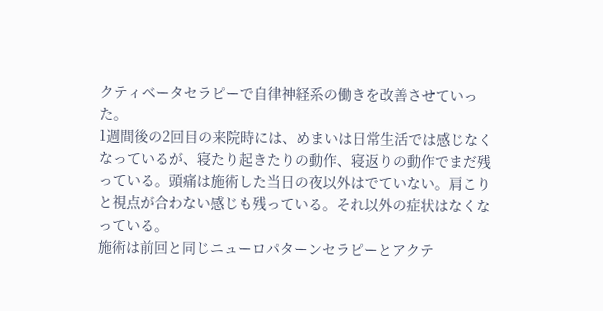クティベータセラピーで自律神経系の働きを改善させていった。
1週間後の2回目の来院時には、めまいは日常生活では感じなくなっているが、寝たり起きたりの動作、寝返りの動作でまだ残っている。頭痛は施術した当日の夜以外はでていない。肩こりと視点が合わない感じも残っている。それ以外の症状はなくなっている。
施術は前回と同じニューロパターンセラピーとアクテ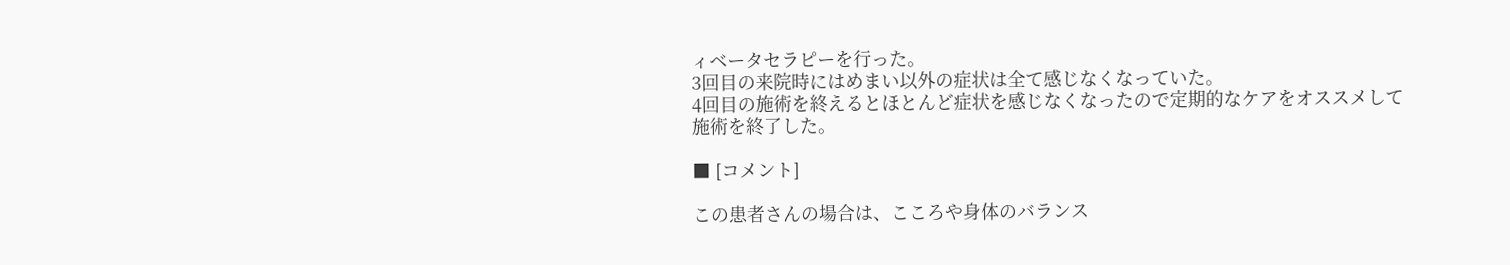ィベータセラピーを行った。
3回目の来院時にはめまい以外の症状は全て感じなくなっていた。
4回目の施術を終えるとほとんど症状を感じなくなったので定期的なケアをオススメして施術を終了した。

■ [コメント]

この患者さんの場合は、こころや身体のバランス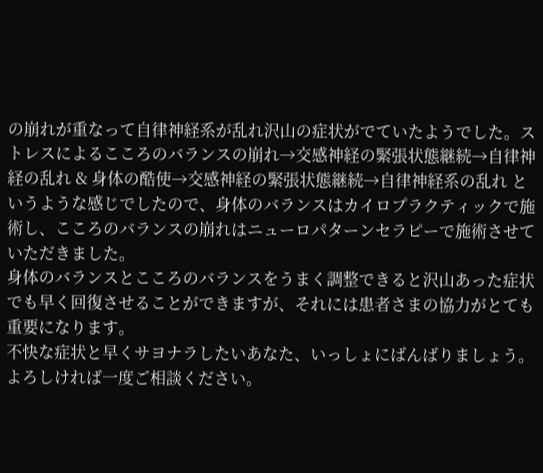の崩れが重なって自律神経系が乱れ沢山の症状がでていたようでした。ストレスによるこころのバランスの崩れ→交感神経の緊張状態継続→自律神経の乱れ & 身体の酷使→交感神経の緊張状態継続→自律神経系の乱れ というような感じでしたので、身体のバランスはカイロプラクティックで施術し、こころのバランスの崩れはニューロパターンセラピーで施術させていただきました。
身体のバランスとこころのバランスをうまく調整できると沢山あった症状でも早く回復させることができますが、それには患者さまの協力がとても重要になります。
不快な症状と早くサヨナラしたいあなた、いっしょにばんばりましょう。
よろしければ一度ご相談ください。